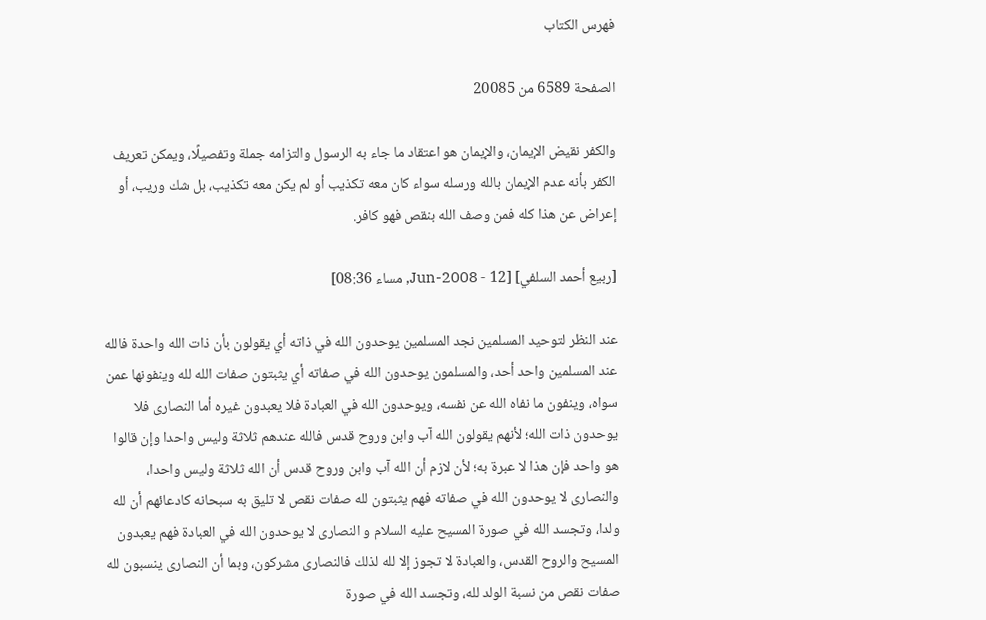فهرس الكتاب

الصفحة 6589 من 20085

والكفر نقيض الإيمان، والإيمان هو اعتقاد ما جاء به الرسول والتزامه جملة وتفصيلًا، ويمكن تعريف الكفر بأنه عدم الإيمان بالله ورسله سواء كان معه تكذيب أو لم يكن معه تكذيب، بل شك وريب، أو إعراض عن هذا كله فمن وصف الله بنقص فهو كافر.

[ربيع أحمد السلفي] [12 - Jun-2008, مساء 08:36]

عند النظر لتوحيد المسلمين نجد المسلمين يوحدون الله في ذاته أي يقولون بأن ذات الله واحدة فالله عند المسلمين واحد أحد، والمسلمون يوحدون الله في صفاته أي يثبتون صفات الله لله وينفونها عمن سواه، وينفون ما نفاه الله عن نفسه، ويوحدون الله في العبادة فلا يعبدون غيره أما النصارى فلا يوحدون ذات الله؛ لأنهم يقولون الله آب وابن وروح قدس فالله عندهم ثلاثة وليس واحدا وإن قالوا هو واحد فإن هذا لا عبرة به؛ لأن لازم أن الله آب وابن وروح قدس أن الله ثلاثة وليس واحدا، والنصارى لا يوحدون الله في صفاته فهم يثبتون لله صفات نقص لا تليق به سبحانه كادعائهم أن لله ولدا، وتجسد الله في صورة المسيح عليه السلام و النصارى لا يوحدون الله في العبادة فهم يعبدون المسيح والروح القدس، والعبادة لا تجوز إلا لله لذلك فالنصارى مشركون، وبما أن النصارى ينسبون لله صفات نقص من نسبة الولد لله، وتجسد الله في صورة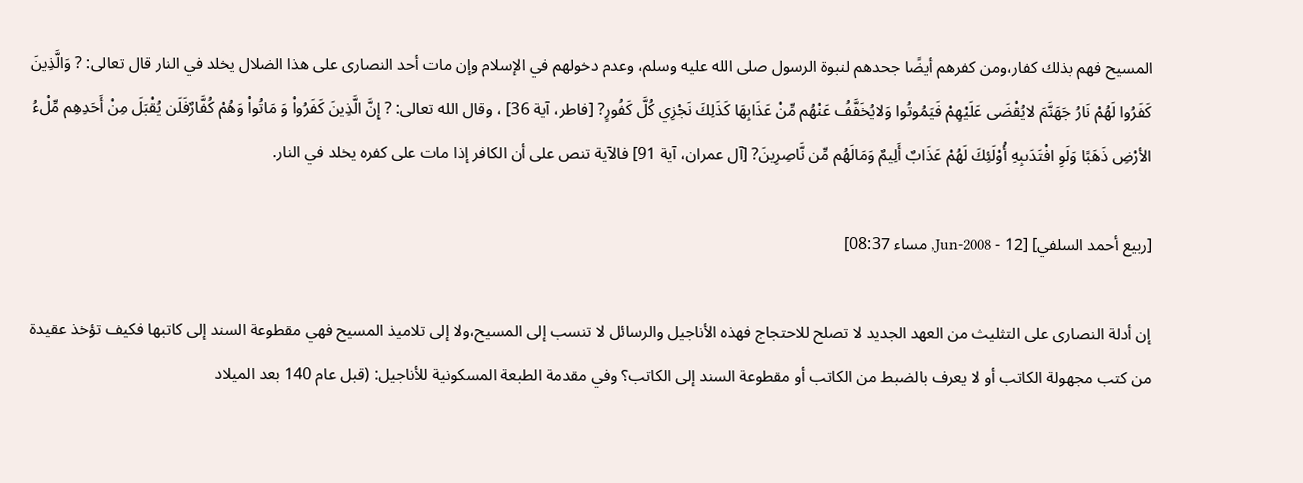المسيح فهم بذلك كفار،ومن كفرهم أيضًا جحدهم لنبوة الرسول صلى الله عليه وسلم، وعدم دخولهم في الإسلام وإن مات أحد النصارى على هذا الضلال يخلد في النار قال تعالى: ? وَالَّذِينَ كَفَرُوا لَهُمْ نَارُ جَهَنَّمَ لايُقْضَى عَلَيْهِمْ فَيَمُوتُوا وَلايُخَفَّفُ عَنْهُم مِّنْ عَذَابِهَا كَذَلِكَ نَجْزِي كُلَّ كَفُورٍ? [فاطر، آية 36] ، وقال الله تعالى: ? إِنَّ الَّذِينَ كَفَرُواْ وَ مَاتُواْ وَهُمْ كُفَّارٌفَلَن يُقْبَلَ مِنْ أَحَدِهِم مِّلْءُ الأرْضِ ذَهَبًا وَلَوِ افْتَدَىبِهِ أُوْلَئِكَ لَهُمْ عَذَابٌ أَلِيمٌ وَمَالَهُم مِّن نَّاصِرِينَ? [آل عمران، آية 91] فالآية تنص على أن الكافر إذا مات على كفره يخلد في النار.

[ربيع أحمد السلفي] [12 - Jun-2008, مساء 08:37]

إن أدلة النصارى على التثليث من العهد الجديد لا تصلح للاحتجاج فهذه الأناجيل والرسائل لا تنسب إلى المسيح،ولا إلى تلاميذ المسيح فهي مقطوعة السند إلى كاتبها فكيف تؤخذ عقيدة من كتب مجهولة الكاتب أو لا يعرف بالضبط من الكاتب أو مقطوعة السند إلى الكاتب؟ وفي مقدمة الطبعة المسكونية للأناجيل: (قبل عام 140 بعد الميلاد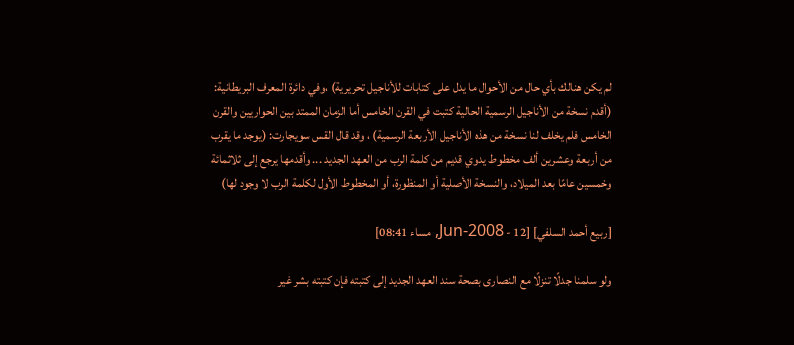لم يكن هنالك بأي حال من الأحوال ما يدل على كتابات للأناجيل تحريرية) ،وفي دائرة المعرف البريطانية: (أقدم نسخة من الأناجيل الرسمية الحالية كتبت في القرن الخامس أما الزمان الممتد بين الحواريين والقرن الخامس فلم يخلف لنا نسخة من هذه الأناجيل الأربعة الرسمية) ، وقد قال القس سويجارت: (يوجد ما يقرب من أربعة وعشرين ألف مخطوط يدوي قديم من كلمة الرب من العهد الجديد ... وأقدمها يرجع إلى ثلاثمائة وخمسين عامًا بعد الميلاد، والنسخة الأصلية أو المنظورة، أو المخطوط الأول لكلمة الرب لا وجود لها)

[ربيع أحمد السلفي] [12 - Jun-2008, مساء 08:41]

ولو سلمنا جدلًا تنزلًا مع النصارى بصحة سند العهد الجديد إلى كتبته فإن كتبته بشر غير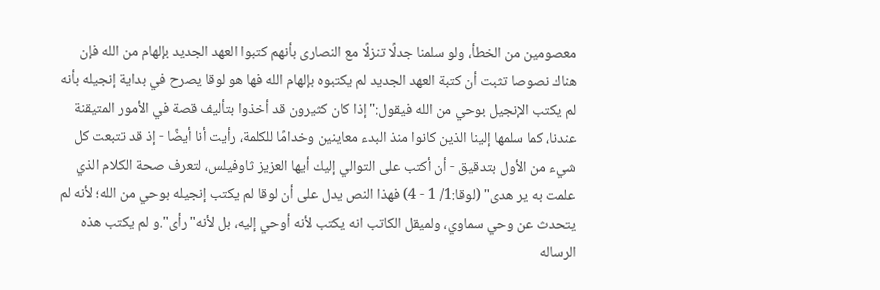معصومين من الخطأ، ولو سلمنا جدلًا تنزلًا مع النصارى بأنهم كتبوا العهد الجديد بإلهام من الله فإن هناك نصوصا تثبت أن كتبة العهد الجديد لم يكتبوه بإلهام الله فها هو لوقا يصرح في بداية إنجيله بأنه لم يكتب الإنجيل بوحي من الله فيقول:"إذا كان كثيرون قد أخذوا بتأليف قصة في الأمور المتيقنة عندنا، كما سلمها إلينا الذين كانوا منذ البدء معاينين وخدامًا للكلمة، رأيت أنا أيضًا - إذ قد تتبعت كل شيء من الأول بتدقيق - أن أكتب على التوالي إليك أيها العزيز ثاوفيلس، لتعرف صحة الكلام الذي علمت به ير هدى" (لوقا:1/ 1 - 4) فهذا النص يدل على أن لوقا لم يكتب إنجيله بوحي من الله؛ لأنه لم يتحدث عن وحي سماوي، ولميقل الكاتب انه يكتب لأنه أوحي إليه، بل لأنه"رأى".و لم يكتب هذه الرساله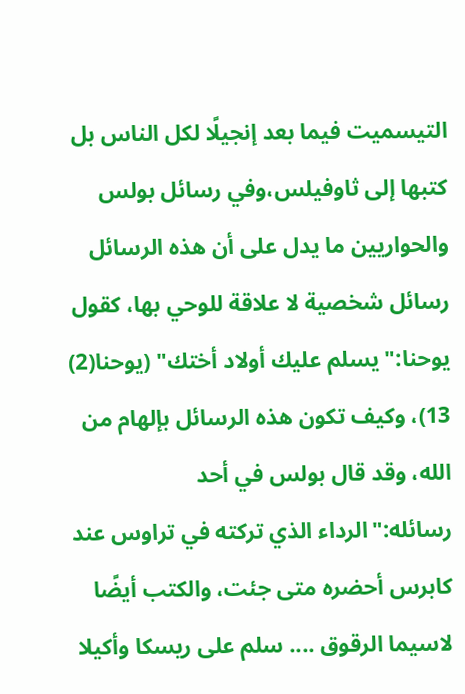التيسميت فيما بعد إنجيلًا لكل الناس بل كتبها إلى ثاوفيلس،وفي رسائل بولس والحواريين ما يدل على أن هذه الرسائل رسائل شخصية لا علاقة للوحي بها، كقول يوحنا:"يسلم عليك أولاد أختك" (يوحنا(2) 13)، وكيف تكون هذه الرسائل بإلهام من الله، وقد قال بولس في أحد رسائله:"الرداء الذي تركته في تراوس عند كابرس أحضره متى جئت، والكتب أيضًا لاسيما الرقوق .... سلم على ريسكا وأكيلا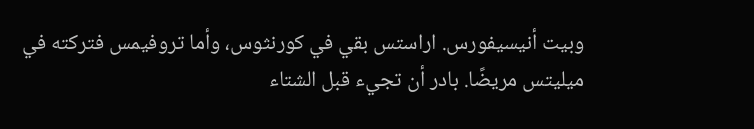وبيت أنيسيفورس. اراستس بقي في كورنثوس، وأما تروفيمس فتركته في ميليتس مريضًا. بادر أن تجيء قبل الشتاء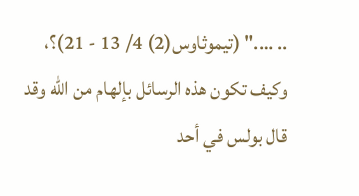.. …." (تيموثاوس(2) 4/ 13 - 21)؟، وكيف تكون هذه الرسائل بإلهام من الله وقد قال بولس في أحد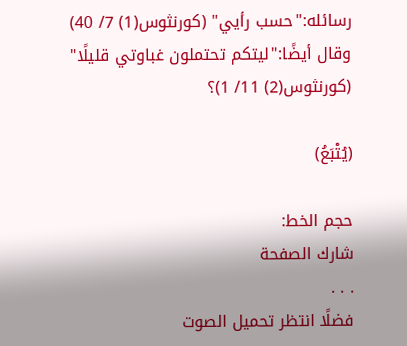رسائله:"حسب رأيي" (كورنثوس(1) 7/ 40) وقال أيضًا:"ليتكم تحتملون غباوتي قليلًا" (كورنثوس(2) 11/ 1)؟

(يُتْبَعُ)

حجم الخط:
شارك الصفحة
. . .
فضلًا انتظر تحميل الصوت